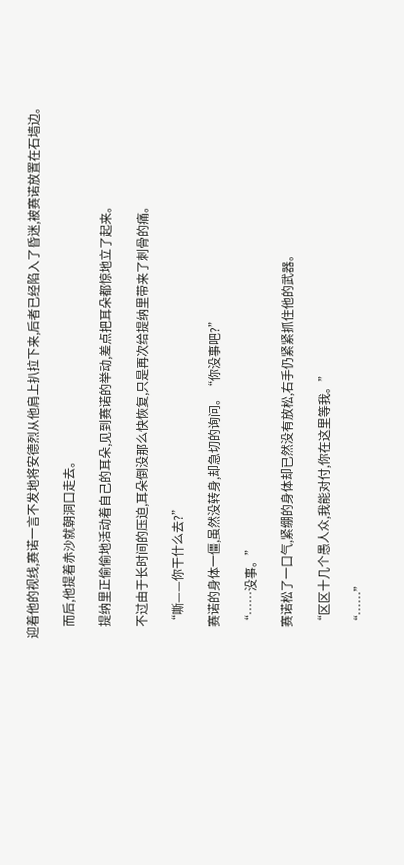迎着他的视线,赛诺一言不发地将安德烈从他肩上扒拉下来,后者已经陷入了昏迷,被赛诺放置在石墙边。

    而后,他提着赤沙就朝洞口走去。

    提纳里正偷偷地活动着自己的耳朵,见到赛诺的举动,差点把耳朵都惊地立了起来。

    不过由于长时间的压迫,耳朵倒没那么快恢复,只是再次给提纳里带来了刺骨的痛。

    “嘶——你干什么去?”

    赛诺的身体一僵,虽然没转身,却急切的询问。“你没事吧?”

    “……没事。”

    赛诺松了一口气,紧绷的身体却已然没有放松,右手仍紧紧抓住他的武器。

    “区区十几个愚人众,我能对付,你在这里等我。”

    “……”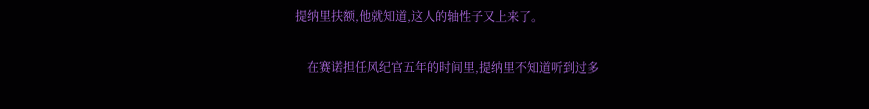提纳里扶额,他就知道,这人的轴性子又上来了。

    在赛诺担任风纪官五年的时间里,提纳里不知道听到过多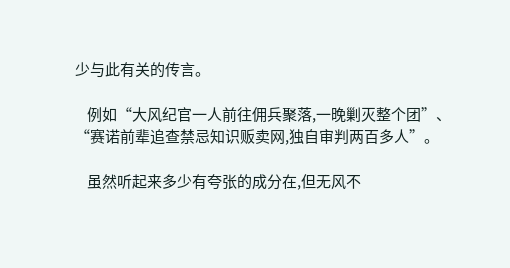少与此有关的传言。

    例如“大风纪官一人前往佣兵聚落,一晚剿灭整个团”、“赛诺前辈追查禁忌知识贩卖网,独自审判两百多人”。

    虽然听起来多少有夸张的成分在,但无风不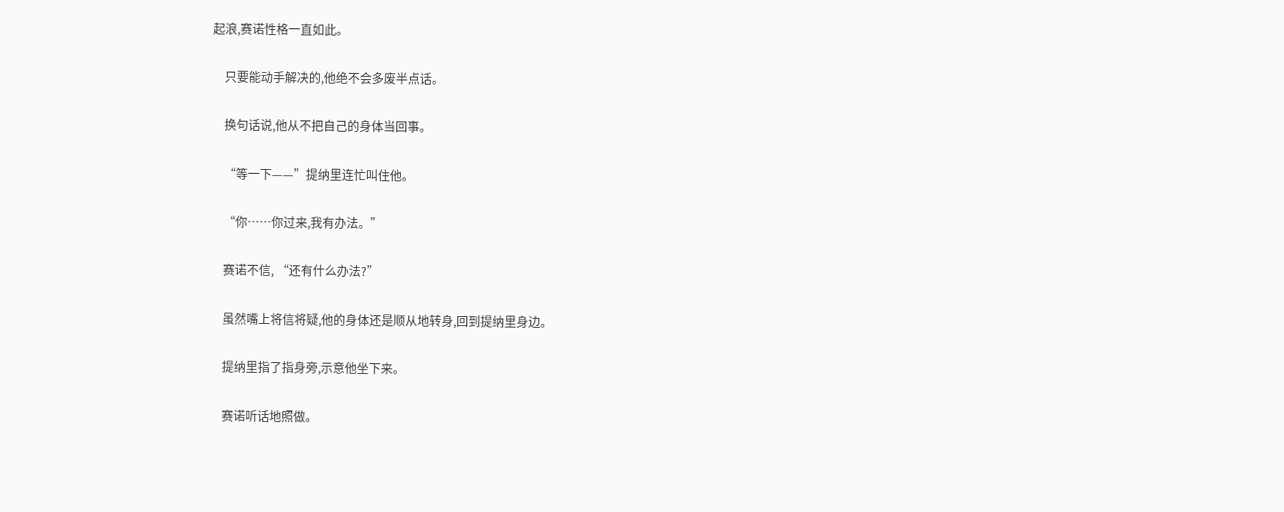起浪,赛诺性格一直如此。

    只要能动手解决的,他绝不会多废半点话。

    换句话说,他从不把自己的身体当回事。

    “等一下——”提纳里连忙叫住他。

    “你……你过来,我有办法。”

    赛诺不信, “还有什么办法?”

    虽然嘴上将信将疑,他的身体还是顺从地转身,回到提纳里身边。

    提纳里指了指身旁,示意他坐下来。

    赛诺听话地照做。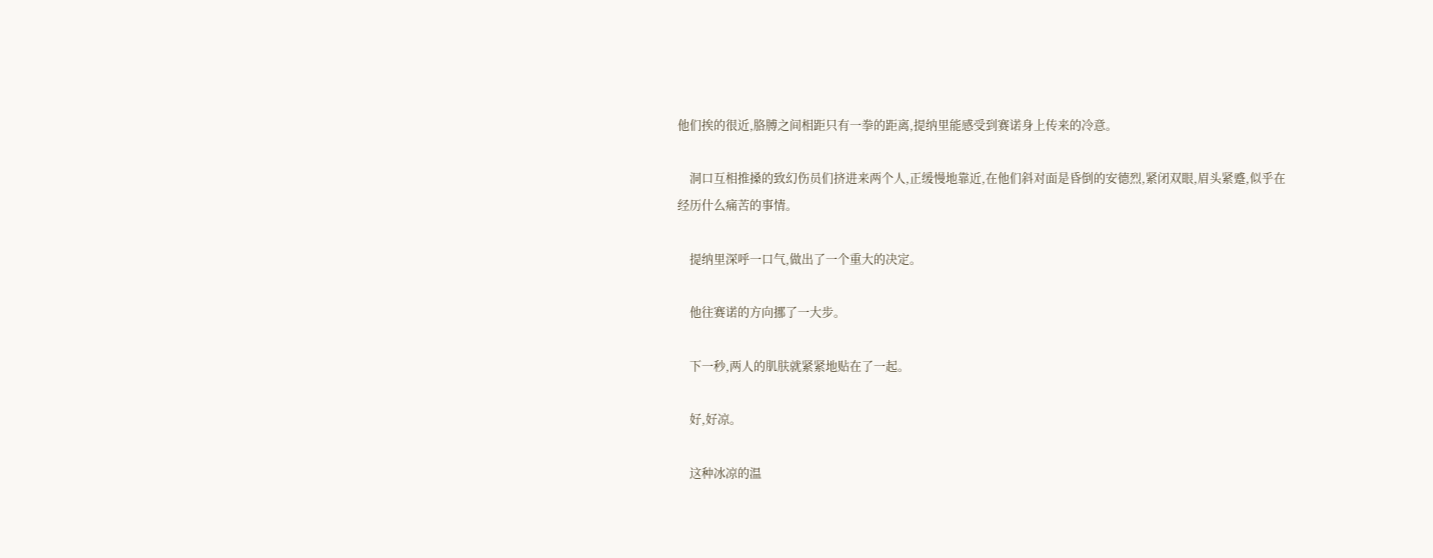他们挨的很近,胳膊之间相距只有一拳的距离,提纳里能感受到赛诺身上传来的冷意。

    洞口互相推搡的致幻伤员们挤进来两个人,正缓慢地靠近,在他们斜对面是昏倒的安德烈,紧闭双眼,眉头紧蹙,似乎在经历什么痛苦的事情。

    提纳里深呼一口气,做出了一个重大的决定。

    他往赛诺的方向挪了一大步。

    下一秒,两人的肌肤就紧紧地贴在了一起。

    好,好凉。

    这种冰凉的温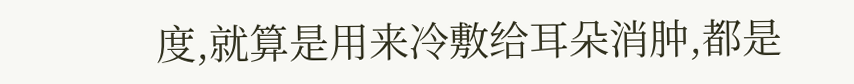度,就算是用来冷敷给耳朵消肿,都是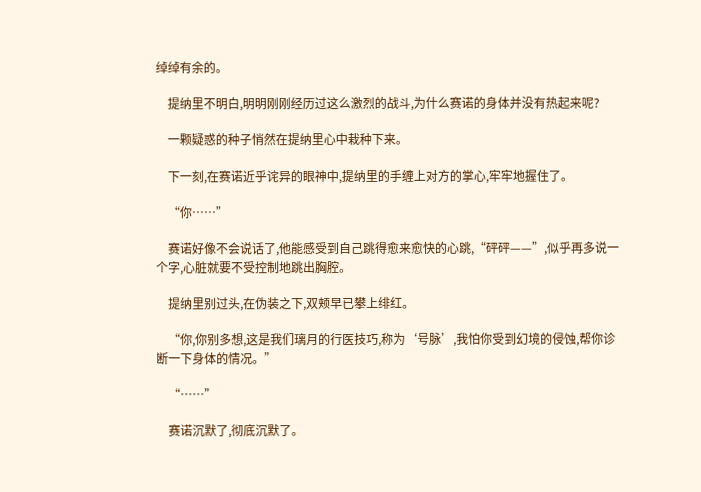绰绰有余的。

    提纳里不明白,明明刚刚经历过这么激烈的战斗,为什么赛诺的身体并没有热起来呢?

    一颗疑惑的种子悄然在提纳里心中栽种下来。

    下一刻,在赛诺近乎诧异的眼神中,提纳里的手缠上对方的掌心,牢牢地握住了。

    “你……”

    赛诺好像不会说话了,他能感受到自己跳得愈来愈快的心跳,“砰砰——”,似乎再多说一个字,心脏就要不受控制地跳出胸腔。

    提纳里别过头,在伪装之下,双颊早已攀上绯红。

    “你,你别多想,这是我们璃月的行医技巧,称为‘号脉’,我怕你受到幻境的侵蚀,帮你诊断一下身体的情况。”

    “……”

    赛诺沉默了,彻底沉默了。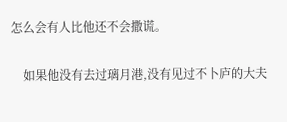怎么会有人比他还不会撒谎。

    如果他没有去过璃月港,没有见过不卜庐的大夫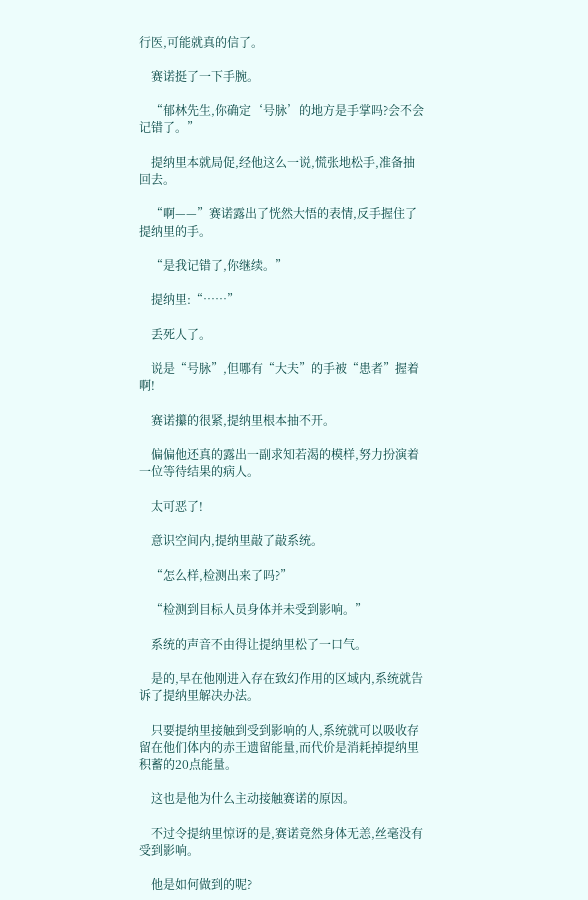行医,可能就真的信了。

    赛诺挺了一下手腕。

    “郁林先生,你确定‘号脉’的地方是手掌吗?会不会记错了。”

    提纳里本就局促,经他这么一说,慌张地松手,准备抽回去。

    “啊——”赛诺露出了恍然大悟的表情,反手握住了提纳里的手。

    “是我记错了,你继续。”

    提纳里:“……”

    丢死人了。

    说是“号脉”,但哪有“大夫”的手被“患者”握着啊!

    赛诺攥的很紧,提纳里根本抽不开。

    偏偏他还真的露出一副求知若渴的模样,努力扮演着一位等待结果的病人。

    太可恶了!

    意识空间内,提纳里敲了敲系统。

    “怎么样,检测出来了吗?”

    “检测到目标人员身体并未受到影响。”

    系统的声音不由得让提纳里松了一口气。

    是的,早在他刚进入存在致幻作用的区域内,系统就告诉了提纳里解决办法。

    只要提纳里接触到受到影响的人,系统就可以吸收存留在他们体内的赤王遗留能量,而代价是消耗掉提纳里积蓄的20点能量。

    这也是他为什么主动接触赛诺的原因。

    不过令提纳里惊讶的是,赛诺竟然身体无恙,丝毫没有受到影响。

    他是如何做到的呢?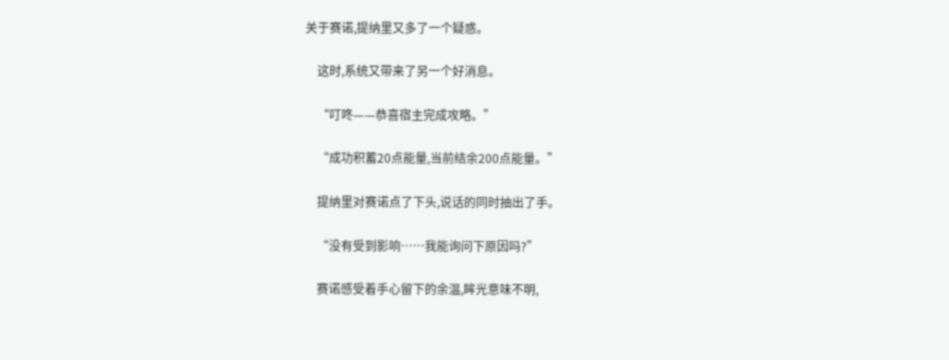关于赛诺,提纳里又多了一个疑惑。

    这时,系统又带来了另一个好消息。

    “叮咚——恭喜宿主完成攻略。”

    “成功积蓄20点能量,当前结余200点能量。”

    提纳里对赛诺点了下头,说话的同时抽出了手。

    “没有受到影响……我能询问下原因吗?”

    赛诺感受着手心留下的余温,眸光意味不明,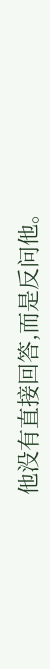他没有直接回答,而是反问他。